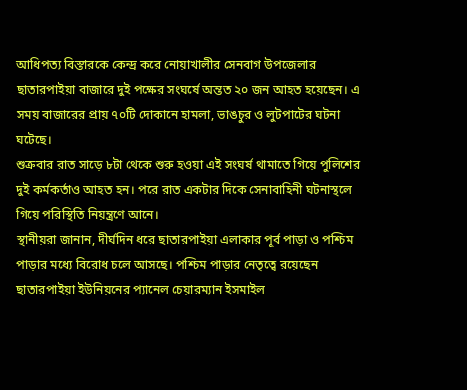আধিপত্য বিস্তারকে কেন্দ্র করে নোয়াখালীর সেনবাগ উপজেলার ছাতারপাইয়া বাজারে দুই পক্ষের সংঘর্ষে অন্তত ২০ জন আহত হয়েছেন। এ সময় বাজারের প্রায় ৭০টি দোকানে হামলা, ভাঙচুর ও লুটপাটের ঘটনা ঘটেছে।
শুক্রবার রাত সাড়ে ৮টা থেকে শুরু হওয়া এই সংঘর্ষ থামাতে গিয়ে পুলিশের দুই কর্মকর্তাও আহত হন। পরে রাত একটার দিকে সেনাবাহিনী ঘটনাস্থলে গিয়ে পরিস্থিতি নিয়ন্ত্রণে আনে।
স্থানীয়রা জানান, দীর্ঘদিন ধরে ছাতারপাইয়া এলাকার পূর্ব পাড়া ও পশ্চিম পাড়ার মধ্যে বিরোধ চলে আসছে। পশ্চিম পাড়ার নেতৃত্বে রয়েছেন ছাতারপাইয়া ইউনিয়নের প্যানেল চেয়ারম্যান ইসমাইল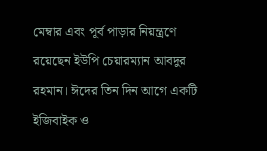মেম্বার এবং পূর্ব পাড়ার নিয়ন্ত্রণে রয়েছেন ইউপি চেয়ারম্যান আবদুর রহমান। ঈদের তিন দিন আগে একটি ইজিবাইক ও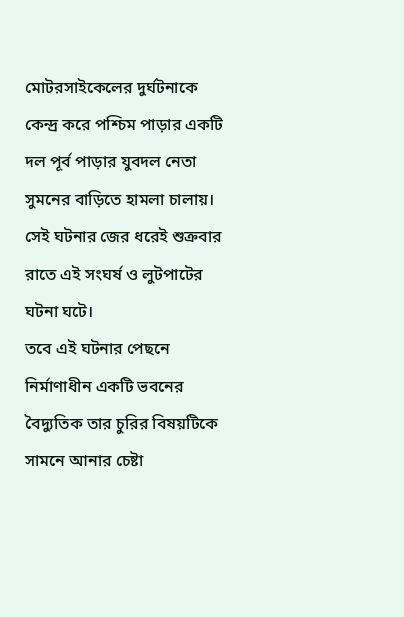মোটরসাইকেলের দুর্ঘটনাকে কেন্দ্র করে পশ্চিম পাড়ার একটি দল পূর্ব পাড়ার যুবদল নেতা সুমনের বাড়িতে হামলা চালায়। সেই ঘটনার জের ধরেই শুক্রবার রাতে এই সংঘর্ষ ও লুটপাটের ঘটনা ঘটে।
তবে এই ঘটনার পেছনে নির্মাণাধীন একটি ভবনের বৈদ্যুতিক তার চুরির বিষয়টিকে সামনে আনার চেষ্টা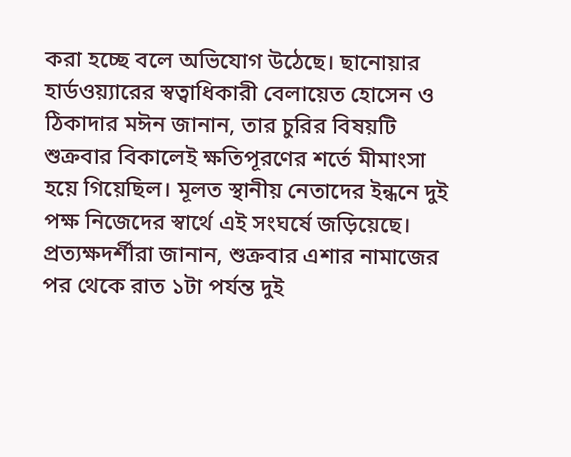করা হচ্ছে বলে অভিযোগ উঠেছে। ছানোয়ার হার্ডওয়্যারের স্বত্বাধিকারী বেলায়েত হোসেন ও ঠিকাদার মঈন জানান, তার চুরির বিষয়টি শুক্রবার বিকালেই ক্ষতিপূরণের শর্তে মীমাংসা হয়ে গিয়েছিল। মূলত স্থানীয় নেতাদের ইন্ধনে দুই পক্ষ নিজেদের স্বার্থে এই সংঘর্ষে জড়িয়েছে।
প্রত্যক্ষদর্শীরা জানান, শুক্রবার এশার নামাজের পর থেকে রাত ১টা পর্যন্ত দুই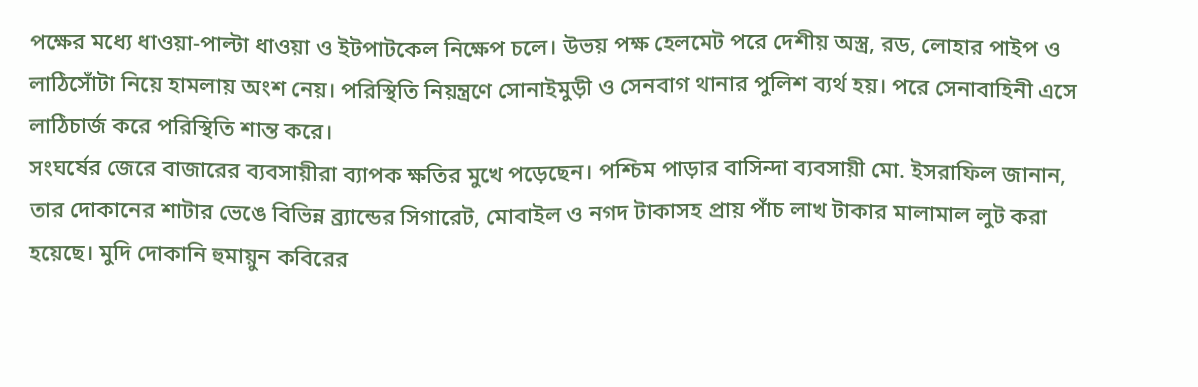পক্ষের মধ্যে ধাওয়া-পাল্টা ধাওয়া ও ইটপাটকেল নিক্ষেপ চলে। উভয় পক্ষ হেলমেট পরে দেশীয় অস্ত্র, রড, লোহার পাইপ ও লাঠিসোঁটা নিয়ে হামলায় অংশ নেয়। পরিস্থিতি নিয়ন্ত্রণে সোনাইমুড়ী ও সেনবাগ থানার পুলিশ ব্যর্থ হয়। পরে সেনাবাহিনী এসে লাঠিচার্জ করে পরিস্থিতি শান্ত করে।
সংঘর্ষের জেরে বাজারের ব্যবসায়ীরা ব্যাপক ক্ষতির মুখে পড়েছেন। পশ্চিম পাড়ার বাসিন্দা ব্যবসায়ী মো. ইসরাফিল জানান, তার দোকানের শাটার ভেঙে বিভিন্ন ব্র্যান্ডের সিগারেট, মোবাইল ও নগদ টাকাসহ প্রায় পাঁচ লাখ টাকার মালামাল লুট করা হয়েছে। মুদি দোকানি হুমায়ুন কবিরের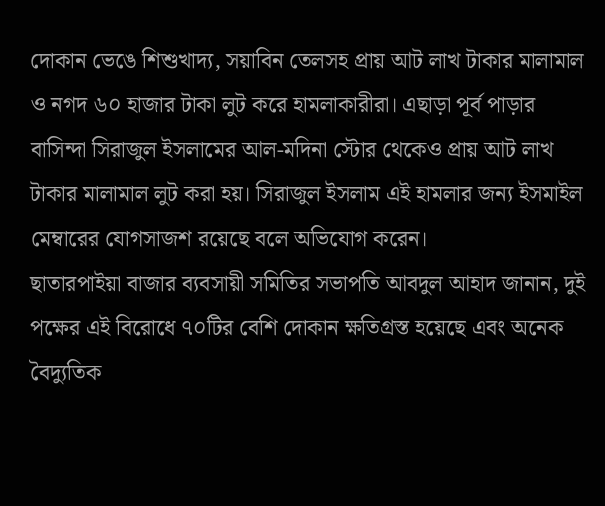দোকান ভেঙে শিশুখাদ্য, সয়াবিন তেলসহ প্রায় আট লাখ টাকার মালামাল ও নগদ ৬০ হাজার টাকা লুট করে হামলাকারীরা। এছাড়া পূর্ব পাড়ার বাসিন্দা সিরাজুল ইসলামের আল-মদিনা স্টোর থেকেও প্রায় আট লাখ টাকার মালামাল লুট করা হয়। সিরাজুল ইসলাম এই হামলার জন্য ইসমাইল মেম্বারের যোগসাজশ রয়েছে বলে অভিযোগ করেন।
ছাতারপাইয়া বাজার ব্যবসায়ী সমিতির সভাপতি আবদুল আহাদ জানান, দুই পক্ষের এই বিরোধে ৭০টির বেশি দোকান ক্ষতিগ্রস্ত হয়েছে এবং অনেক বৈদ্যুতিক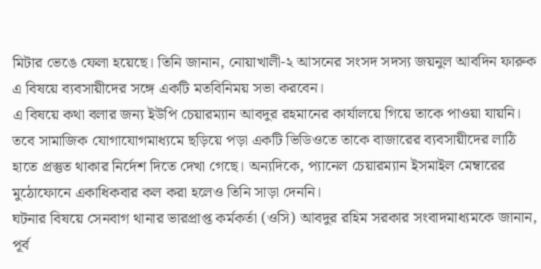মিটার ভেঙে ফেলা হয়েছে। তিনি জানান, নোয়াখালী-২ আসনের সংসদ সদস্য জয়নুল আবদিন ফারুক এ বিষয়ে ব্যবসায়ীদের সঙ্গে একটি মতবিনিময় সভা করবেন।
এ বিষয়ে কথা বলার জন্য ইউপি চেয়ারম্যান আবদুর রহমানের কার্যালয়ে গিয়ে তাকে পাওয়া যায়নি। তবে সামাজিক যোগাযোগমাধ্যমে ছড়িয়ে পড়া একটি ভিডিওতে তাকে বাজারের ব্যবসায়ীদের লাঠি হাতে প্রস্তুত থাকার নির্দেশ দিতে দেখা গেছে। অন্যদিকে, প্যানেল চেয়ারম্যান ইসমাইল মেম্বারের মুঠোফোনে একাধিকবার কল করা হলেও তিনি সাড়া দেননি।
ঘটনার বিষয়ে সেনবাগ থানার ভারপ্রাপ্ত কর্মকর্তা (ওসি) আবদুর রহিম সরকার সংবাদমাধ্যমকে জানান, পূর্ব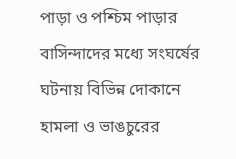পাড়া ও পশ্চিম পাড়ার বাসিন্দাদের মধ্যে সংঘর্ষের ঘটনায় বিভিন্ন দোকানে হামলা ও ভাঙচুরের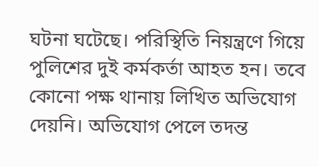ঘটনা ঘটেছে। পরিস্থিতি নিয়ন্ত্রণে গিয়ে পুলিশের দুই কর্মকর্তা আহত হন। তবে কোনো পক্ষ থানায় লিখিত অভিযোগ দেয়নি। অভিযোগ পেলে তদন্ত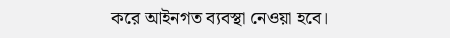করে আইনগত ব্যবস্থা নেওয়া হবে।